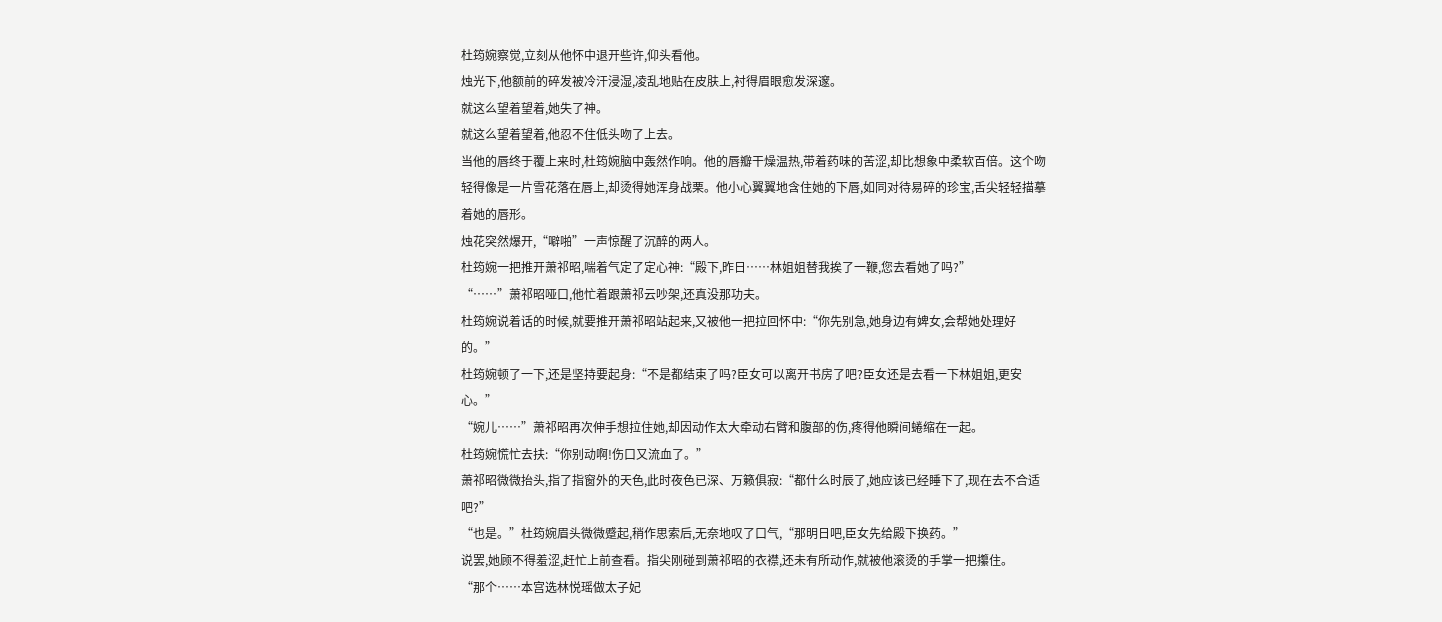杜筠婉察觉,立刻从他怀中退开些许,仰头看他。
烛光下,他额前的碎发被冷汗浸湿,凌乱地贴在皮肤上,衬得眉眼愈发深邃。
就这么望着望着,她失了神。
就这么望着望着,他忍不住低头吻了上去。
当他的唇终于覆上来时,杜筠婉脑中轰然作响。他的唇瓣干燥温热,带着药味的苦涩,却比想象中柔软百倍。这个吻轻得像是一片雪花落在唇上,却烫得她浑身战栗。他小心翼翼地含住她的下唇,如同对待易碎的珍宝,舌尖轻轻描摹着她的唇形。
烛花突然爆开,“噼啪”一声惊醒了沉醉的两人。
杜筠婉一把推开萧祁昭,喘着气定了定心神:“殿下,昨日……林姐姐替我挨了一鞭,您去看她了吗?”
“……”萧祁昭哑口,他忙着跟萧祁云吵架,还真没那功夫。
杜筠婉说着话的时候,就要推开萧祁昭站起来,又被他一把拉回怀中:“你先别急,她身边有婢女,会帮她处理好的。”
杜筠婉顿了一下,还是坚持要起身:“不是都结束了吗?臣女可以离开书房了吧?臣女还是去看一下林姐姐,更安心。”
“婉儿……”萧祁昭再次伸手想拉住她,却因动作太大牵动右臂和腹部的伤,疼得他瞬间蜷缩在一起。
杜筠婉慌忙去扶:“你别动啊!伤口又流血了。”
萧祁昭微微抬头,指了指窗外的天色,此时夜色已深、万籁俱寂:“都什么时辰了,她应该已经睡下了,现在去不合适吧?”
“也是。”杜筠婉眉头微微蹙起,稍作思索后,无奈地叹了口气,“那明日吧,臣女先给殿下换药。”
说罢,她顾不得羞涩,赶忙上前查看。指尖刚碰到萧祁昭的衣襟,还未有所动作,就被他滚烫的手掌一把攥住。
“那个……本宫选林悦瑶做太子妃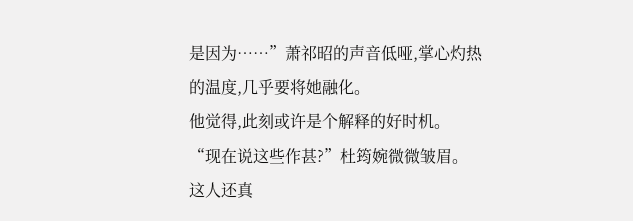是因为……”萧祁昭的声音低哑,掌心灼热的温度,几乎要将她融化。
他觉得,此刻或许是个解释的好时机。
“现在说这些作甚?”杜筠婉微微皱眉。
这人还真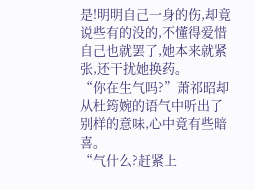是!明明自己一身的伤,却竟说些有的没的,不懂得爱惜自己也就罢了,她本来就紧张,还干扰她换药。
“你在生气吗?”萧祁昭却从杜筠婉的语气中听出了别样的意味,心中竟有些暗喜。
“气什么?赶紧上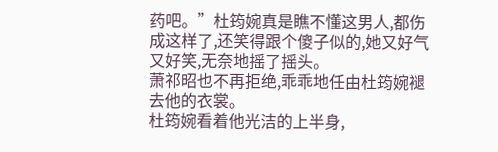药吧。”杜筠婉真是瞧不懂这男人,都伤成这样了,还笑得跟个傻子似的,她又好气又好笑,无奈地摇了摇头。
萧祁昭也不再拒绝,乖乖地任由杜筠婉褪去他的衣裳。
杜筠婉看着他光洁的上半身,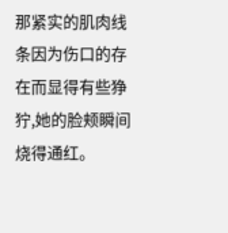那紧实的肌肉线条因为伤口的存在而显得有些狰狞,她的脸颊瞬间烧得通红。